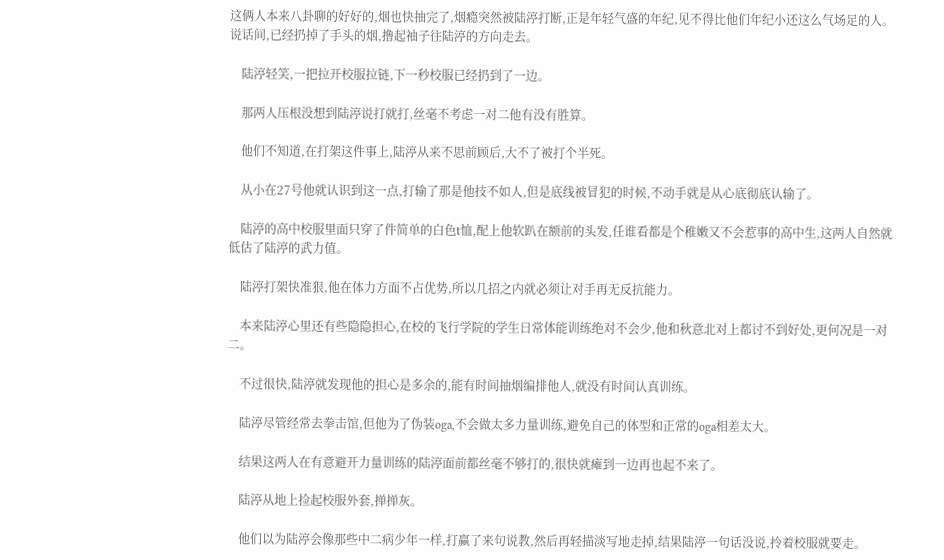这俩人本来八卦聊的好好的,烟也快抽完了,烟瘾突然被陆渟打断,正是年轻气盛的年纪,见不得比他们年纪小还这么气场足的人。说话间,已经扔掉了手头的烟,撸起袖子往陆渟的方向走去。

    陆渟轻笑,一把拉开校服拉链,下一秒校服已经扔到了一边。

    那两人压根没想到陆渟说打就打,丝毫不考虑一对二他有没有胜算。

    他们不知道,在打架这件事上,陆渟从来不思前顾后,大不了被打个半死。

    从小在27号他就认识到这一点,打输了那是他技不如人,但是底线被冒犯的时候,不动手就是从心底彻底认输了。

    陆渟的高中校服里面只穿了件简单的白色t恤,配上他软趴在额前的头发,任谁看都是个稚嫩又不会惹事的高中生,这两人自然就低估了陆渟的武力值。

    陆渟打架快准狠,他在体力方面不占优势,所以几招之内就必须让对手再无反抗能力。

    本来陆渟心里还有些隐隐担心,在校的飞行学院的学生日常体能训练绝对不会少,他和秋意北对上都讨不到好处,更何况是一对二。

    不过很快,陆渟就发现他的担心是多余的,能有时间抽烟编排他人,就没有时间认真训练。

    陆渟尽管经常去拳击馆,但他为了伪装oga,不会做太多力量训练,避免自己的体型和正常的oga相差太大。

    结果这两人在有意避开力量训练的陆渟面前都丝毫不够打的,很快就瘫到一边再也起不来了。

    陆渟从地上捡起校服外套,掸掸灰。

    他们以为陆渟会像那些中二病少年一样,打赢了来句说教,然后再轻描淡写地走掉,结果陆渟一句话没说,拎着校服就要走。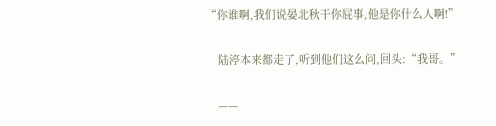“你谁啊,我们说晏北秋干你屁事,他是你什么人啊!”

    陆渟本来都走了,听到他们这么问,回头:“我哥。”

    ——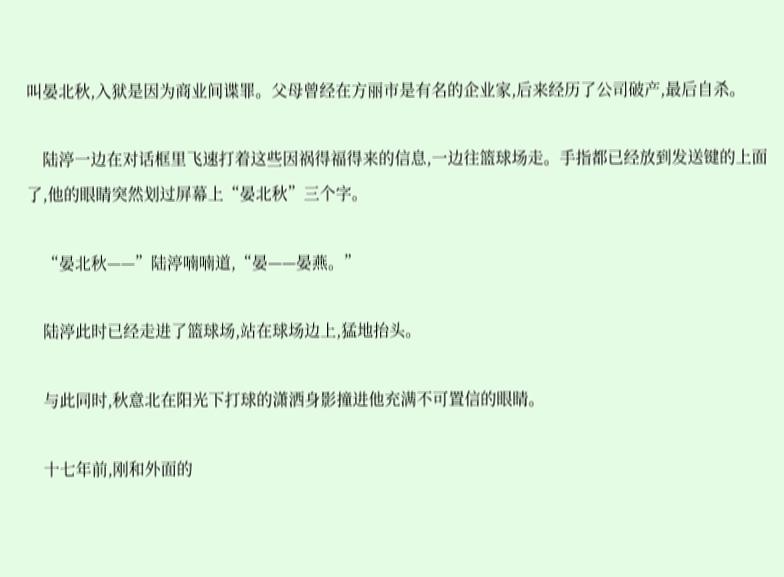叫晏北秋,入狱是因为商业间谍罪。父母曾经在方丽市是有名的企业家,后来经历了公司破产,最后自杀。

    陆渟一边在对话框里飞速打着这些因祸得福得来的信息,一边往篮球场走。手指都已经放到发送键的上面了,他的眼睛突然划过屏幕上“晏北秋”三个字。

    “晏北秋——”陆渟喃喃道,“晏——晏燕。”

    陆渟此时已经走进了篮球场,站在球场边上,猛地抬头。

    与此同时,秋意北在阳光下打球的潇洒身影撞进他充满不可置信的眼睛。

    十七年前,刚和外面的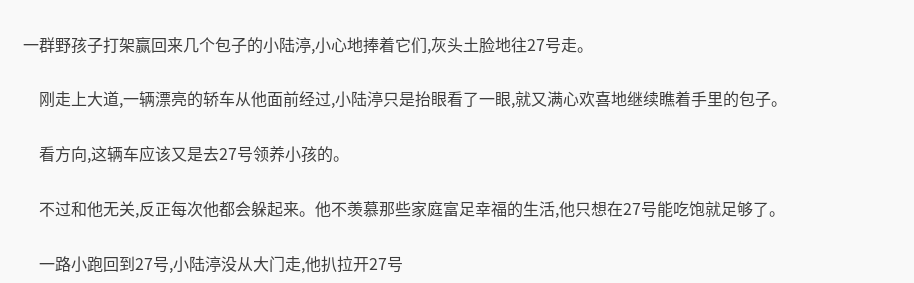一群野孩子打架赢回来几个包子的小陆渟,小心地捧着它们,灰头土脸地往27号走。

    刚走上大道,一辆漂亮的轿车从他面前经过,小陆渟只是抬眼看了一眼,就又满心欢喜地继续瞧着手里的包子。

    看方向,这辆车应该又是去27号领养小孩的。

    不过和他无关,反正每次他都会躲起来。他不羡慕那些家庭富足幸福的生活,他只想在27号能吃饱就足够了。

    一路小跑回到27号,小陆渟没从大门走,他扒拉开27号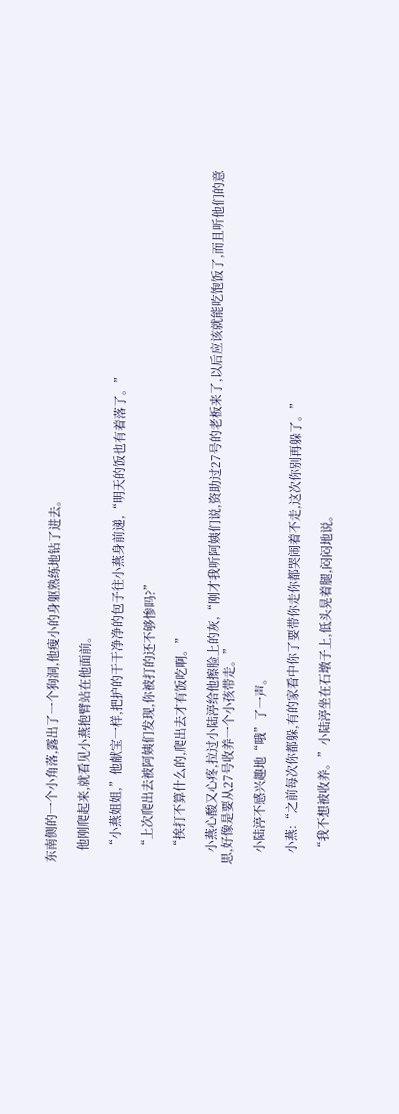东南侧的一个小角落,露出了一个狗洞,他瘦小的身躯熟练地钻了进去。

    他刚爬起来,就看见小燕抱臂站在他面前。

    “小燕姐姐,”他献宝一样,把护的干干净净的包子往小燕身前递,“明天的饭也有着落了。”

    “上次爬出去被阿姨们发现,你被打的还不够惨吗?”

    “挨打不算什么的,爬出去才有饭吃啊。”

    小燕心酸又心疼,拉过小陆渟给他擦脸上的灰,“刚才我听阿姨们说,资助过27号的老板来了,以后应该就能吃饱饭了,而且听他们的意思,好像是要从27号收养一个小孩带走。”

    小陆渟不感兴趣地“哦”了一声。

    小燕:“之前每次你都躲,有的家看中你了要带你走你都哭闹着不走,这次你别再躲了。”

    “我不想被收养。”小陆渟坐在石墩子上,低头晃着腿,闷闷地说。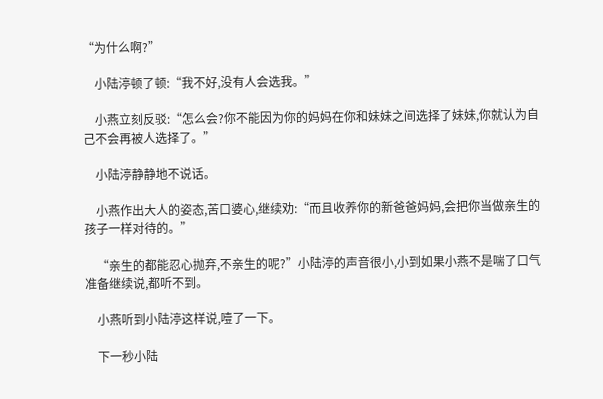“为什么啊?”

    小陆渟顿了顿:“我不好,没有人会选我。”

    小燕立刻反驳:“怎么会?你不能因为你的妈妈在你和妹妹之间选择了妹妹,你就认为自己不会再被人选择了。”

    小陆渟静静地不说话。

    小燕作出大人的姿态,苦口婆心,继续劝:“而且收养你的新爸爸妈妈,会把你当做亲生的孩子一样对待的。”

    “亲生的都能忍心抛弃,不亲生的呢?”小陆渟的声音很小,小到如果小燕不是喘了口气准备继续说,都听不到。

    小燕听到小陆渟这样说,噎了一下。

    下一秒小陆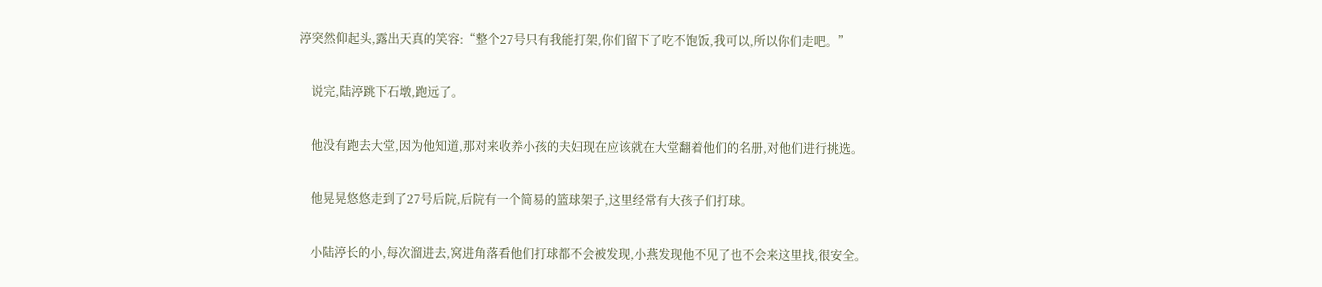渟突然仰起头,露出天真的笑容:“整个27号只有我能打架,你们留下了吃不饱饭,我可以,所以你们走吧。”

    说完,陆渟跳下石墩,跑远了。

    他没有跑去大堂,因为他知道,那对来收养小孩的夫妇现在应该就在大堂翻着他们的名册,对他们进行挑选。

    他晃晃悠悠走到了27号后院,后院有一个简易的篮球架子,这里经常有大孩子们打球。

    小陆渟长的小,每次溜进去,窝进角落看他们打球都不会被发现,小燕发现他不见了也不会来这里找,很安全。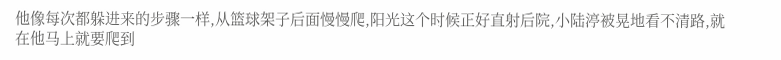他像每次都躲进来的步骤一样,从篮球架子后面慢慢爬,阳光这个时候正好直射后院,小陆渟被晃地看不清路,就在他马上就要爬到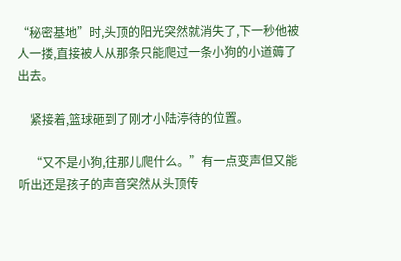“秘密基地”时,头顶的阳光突然就消失了,下一秒他被人一搂,直接被人从那条只能爬过一条小狗的小道薅了出去。

    紧接着,篮球砸到了刚才小陆渟待的位置。

    “又不是小狗,往那儿爬什么。”有一点变声但又能听出还是孩子的声音突然从头顶传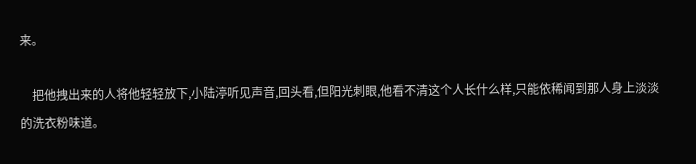来。

    把他拽出来的人将他轻轻放下,小陆渟听见声音,回头看,但阳光刺眼,他看不清这个人长什么样,只能依稀闻到那人身上淡淡的洗衣粉味道。